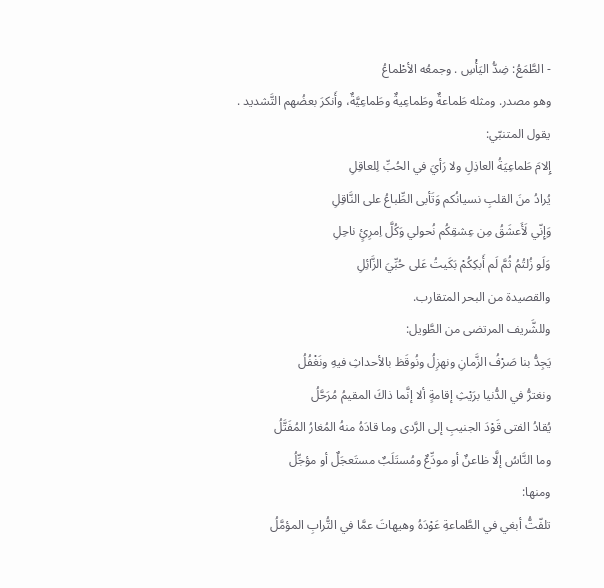- الطَّمَعُ: ضِدُّ اليَأْسِ . وجمعُه الأطْماعُ
وهو مصدر. ومثله طَماعةٌ وطَماعِيةٌ وطَماعِيَّةٌ، وأَنكرَ بعضُهم التَّشديد .
يقول المتنبّي:
إِلامَ طَماعِيَةُ العاذِلِ ولا رَأيَ في الحُبِّ لِلعاقِلِ
يُرادُ منَ القلبِ نسيانُكم وَتَأبى الطِّباعُ على النَّاقِلِ
وَإِنّي لَأَعشَقُ مِن عِشقِكُم نُحولي وَكُلَّ اِمرِئٍ ناحِلِ
وَلَو زُلتُمُ ثُمَّ لَم أَبكِكُمْ بَكَيتُ عَلى حُبِّيَ الزَّائِلِ
والقصيدة من البحر المتقارب.
وللشَّريف المرتضى من الطَّويل:
يَجِدُّ بنا صَرْفُ الزَّمانِ ونهزِلُ ونُوقَظ بالأحداثِ فيهِ ونَغْفُلُ
ونغترُّ في الدُّنيا برَيْثِ إقامةٍ ألا إنَّما ذاكَ المقيمُ مُرَحَّلُ
يُقادُ الفتى قَوْدَ الجنيبِ إلى الرَّدى وما قادَهُ منهُ المُغارُ المُفَتَّلُ
وما النَّاسُ إلَّا ظاعنٌ أو مودِّعٌ ومُستَلَبٌ مستَعجَلٌ أو مؤجِّلُ
ومنها:
تلفّتُّ أبغي في الطَّماعةِ عَوْدَهُ وهيهاتَ عمَّا في التُّرابِ المؤمَّلُ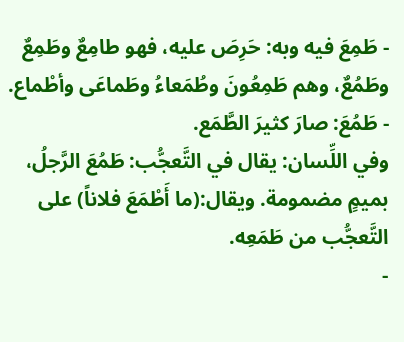- طَمِعَ فيه وبه: حَرِصَ عليه، فهو طامِعٌ وطَمِعٌ وطَمُعٌ، وهم طَمِعُونَ وطُمَعاءُ وطَماعَى وأطْماع.
- طَمُعَ: صارَ كثيرَ الطَّمَع.
وفي اللِّسان: يقال في التَّعجُّب: طَمُعَ الرَّجلُ، بميمٍ مضمومة. ويقال:(ما أَطْمَعَ فلاناً) على التَّعجُّب من طَمَعِه.
-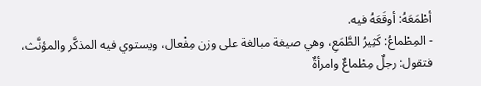أطْمَعَهُ: أوقَعَهُ فيه.
- المِطْماعُ: كَثِيرُ الطَّمَعِ، وهي صيغة مبالغة على وزن مِفْعال، ويستوي فيه المذكَّر والمؤنَّث، فتقول: رجلٌ مِطْماعٌ وامرأةٌ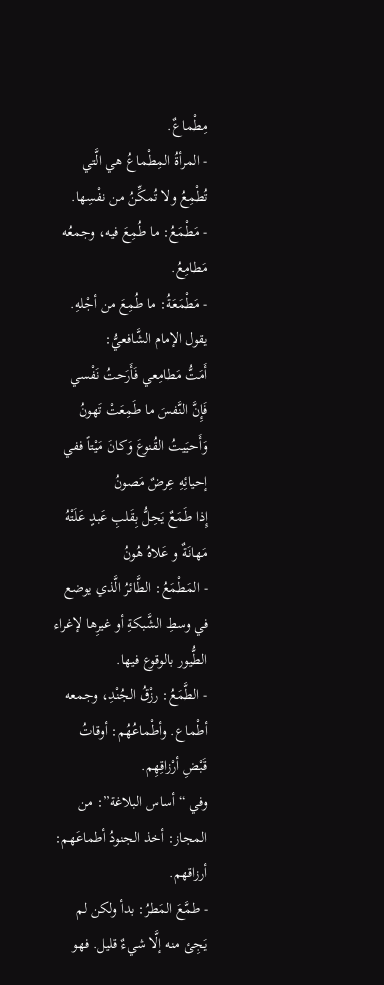مِطْماعٌ.
- المرأةُ المِطْماعُ هي الَّتي تُطْمِعُ ولا تُمكِّنُ من نفْسِها.
- مَطْمَعُ: ما طُمِعَ فيه، وجمعُه مَطامِعُ.
- مَطْمَعَةُ: ما طُمِعَ من أجْلهِ.
يقول الإمام الشَّافعيُّ:
أَمَتُّ مَطامِعي فَأَرَحتُ نَفْسي فَإِنَّ النَّفسَ ما طَمِعَتْ تَهونُ
وَأَحيَيتُ القُنوعَ وَكانَ مَيْتاً ففي إحيائِهِ عِرضٌ مَصونُ
إِذا طَمَعٌ يَحِلُّ بِقَلبِ عَبدٍ عَلَتْهُ مَهانَةٌ و عَلاهُ هُونُ
- المَطْمَعُ: الطَّائرُ الَّذي يوضع في وسطِ الشَّبكةِ أو غيرِها لإغراء الطُّيور بالوقوع فيها.
- الطَّمَعُ: رزْقُ الجُنْدِ، وجمعه أطْماع. وأطْماعُهُم: أوقاتُ قَبْضِ أرْزاقِهِم.
وفي “أساس البلاغة”: من المجاز: أخذ الجنودُ أطماعَهم: أرزاقهم.
- طمَّعَ المَطرُ: بدأ ولكن لم يَجِئ منه إلَّا شيءٌ قليل. فهو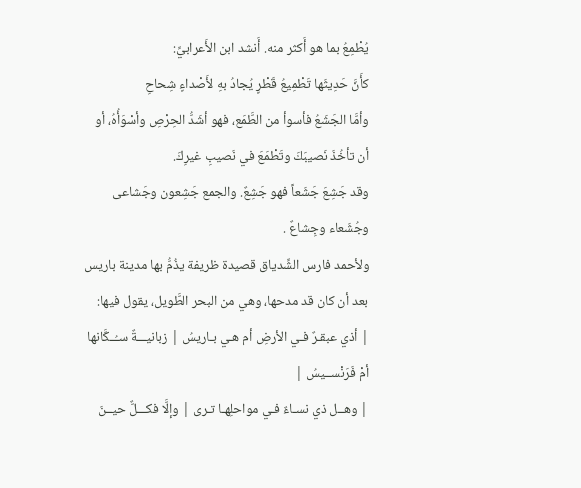يُطْمِعُ بما هو أَكثر منه. أَنشد ابن الأَعرابيِّ:
كأَنَّ حَدِيثَها تَطْمِيعُ قَطْرٍ يُجادُ بهِ لأَصْداءٍ شِحاحِ
وأمَّا الجَشَعُ فأسوأ من الطَّمَع، فهو أشَدُّ الحِرْصِ وأسْوَأُهُ، أو أن تأخُذَ نَصيبَكَ وتَطْمَعَ في نَصيبِ غيرِكَ.
وقد جَشِعَ جَشَعاً فهو جَشِعٌ. والجمع جَشِعون وجَشاعى وجُشَعاء وجِشاعٌ .
ولأحمد فارس الشِّدياق قصيدة ظريفة يذُمُّ بها مدينة باريس بعد أن كان قد مدحها، وهي من البحر الطَّويل، يقول فيها:
| أذي عبقـرٌ فـي الأرضِ أم هـي بـاريسُ | زبانيـــةٌ سـُــكَّانها أمْ فَرَنْســيسُ |
| وهــل ذي نسـاءٌ فـي مواحلِهـا تـرى | وإلَّا فكـــلٌّ حيــنَ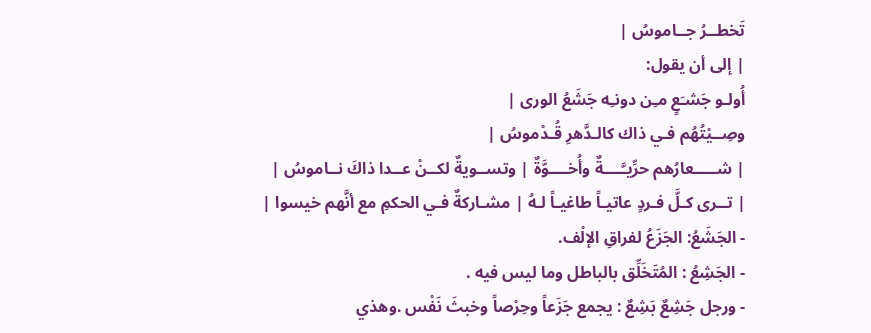تَخطــرُ جــاموسُ |
| إلى أن يقول:
أُولـو جَشـَعٍ مـِن دونـِه جَشَعُ الورى |
وصِــيْتُهُم فـي ذاك كالـدَّهرِ قُـدْموسُ |
| شـــــعارُهم حرِّيـَّــــةٌ وأُخــــوَّةٌ | وتســويةٌ لكــنْ عــدا ذاكَ نــاموسُ |
| تــرى كـلَّ فـردٍ عاتيـاً طاغيـاً لـهُ | مشـاركةٌ فـي الحكمِ مع أنَّهم خيسوا |
- الجَشَعُ: الجَزَعُ لفراقِ الإلْف.
- الجَشِعُ : المُتَخَلِّق بالباطل وما ليس فيه .
- ورجل جَشِعٌ بَشِعٌ : يجمع جَزَعاً وحِرْصاً وخبثَ نَفْس .وهذي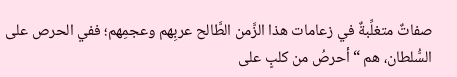صفاتٌ متغلِّبةٌ في زعامات هذا الزَّمن الطَّالح عربِهم وعجمِهم؛ ففي الحرص على السُّلطان، هم “أحرصُ من كلبٍ على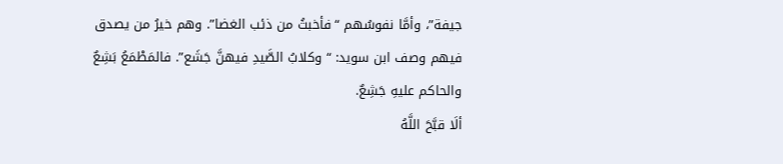جيفة”، وأمَّا نفوسُهم “فأخبثُ من ذئب الغضا”. وهم خيرُ من يصدق فيهم وصف ابن سويد: “وكلابُ الصَّيدِ فيهنَّ جَشَع”. فالمَطْمَعُ بَشِعٌ والحاكم عليهِ جَشِعٌ.
ألَا قبَّحَ اللَّهُ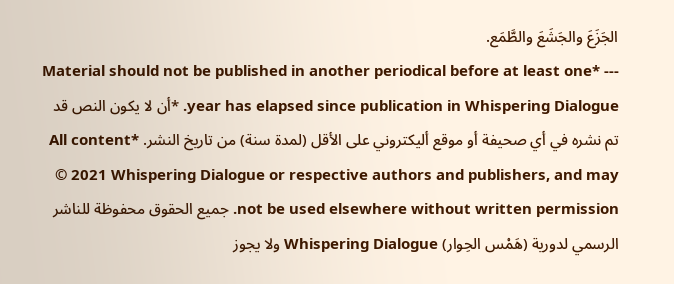الجَزَعَ والجَشَعَ والطَّمَع.
--- *Material should not be published in another periodical before at least one year has elapsed since publication in Whispering Dialogue. *أن لا يكون النص قد تم نشره في أي صحيفة أو موقع أليكتروني على الأقل (لمدة سنة) من تاريخ النشر. *All content © 2021 Whispering Dialogue or respective authors and publishers, and may not be used elsewhere without written permission. جميع الحقوق محفوظة للناشر الرسمي لدورية (هَمْس الحِوار) Whispering Dialogue ولا يجوز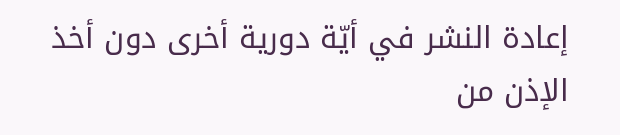إعادة النشر في أيّة دورية أخرى دون أخذ الإذن من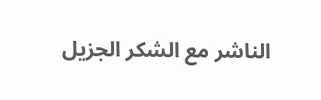الناشر مع الشكر الجزيل